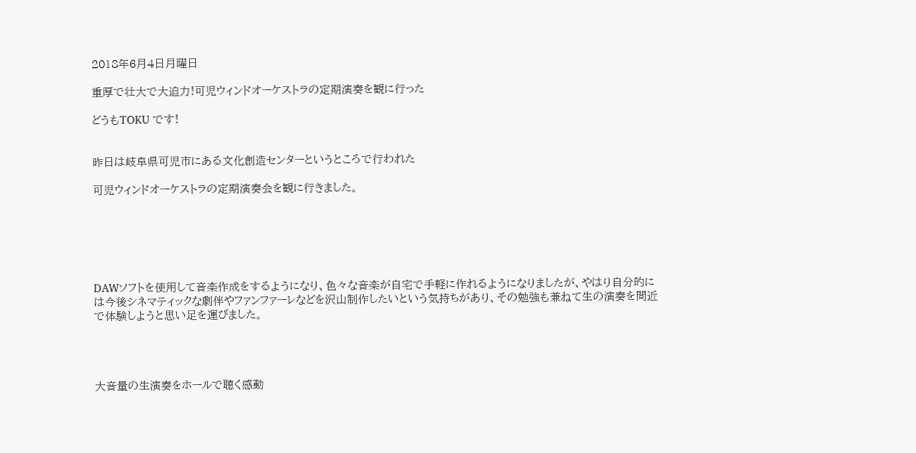2018年6月4日月曜日

重厚で壮大で大迫力!可児ウィンドオーケストラの定期演奏を観に行った

どうもTOKU です!


昨日は岐阜県可児市にある文化創造センターというところで行われた

可児ウィンドオーケストラの定期演奏会を観に行きました。






DAWソフトを使用して音楽作成をするようになり、色々な音楽が自宅で手軽に作れるようになりましたが、やはり自分的には今後シネマティックな劇伴やファンファーレなどを沢山制作したいという気持ちがあり、その勉強も兼ねて生の演奏を間近で体験しようと思い足を運びました。




大音量の生演奏をホールで聴く感動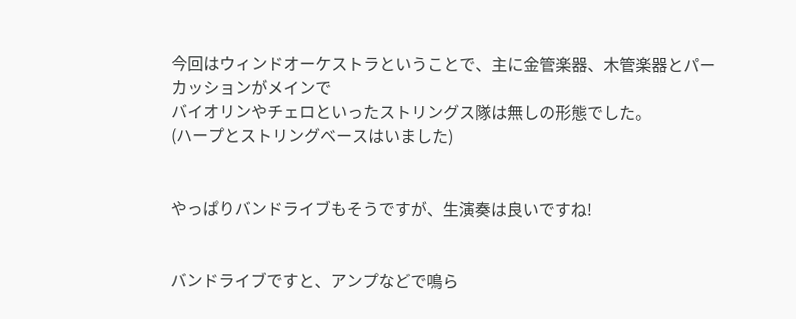今回はウィンドオーケストラということで、主に金管楽器、木管楽器とパーカッションがメインで
バイオリンやチェロといったストリングス隊は無しの形態でした。
(ハープとストリングベースはいました)


やっぱりバンドライブもそうですが、生演奏は良いですね!


バンドライブですと、アンプなどで鳴ら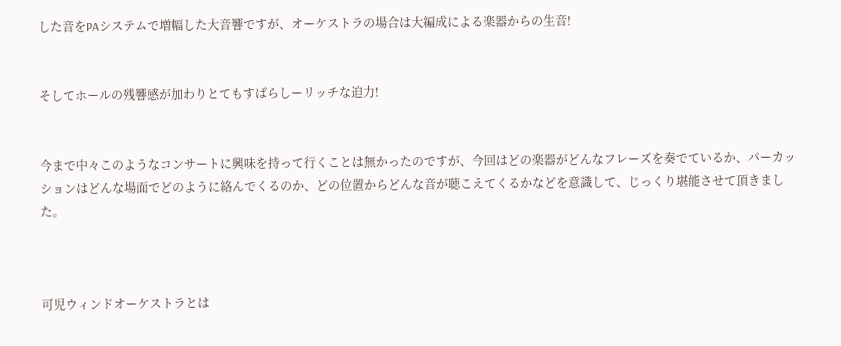した音をPAシステムで増幅した大音響ですが、オーケストラの場合は大編成による楽器からの生音!


そしてホールの残響感が加わりとてもすばらしーリッチな迫力!


今まで中々このようなコンサートに興味を持って行くことは無かったのですが、今回はどの楽器がどんなフレーズを奏でているか、パーカッションはどんな場面でどのように絡んでくるのか、どの位置からどんな音が聴こえてくるかなどを意識して、じっくり堪能させて頂きました。



可児ウィンドオーケストラとは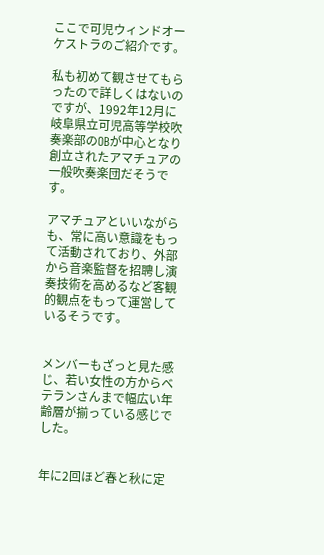ここで可児ウィンドオーケストラのご紹介です。

私も初めて観させてもらったので詳しくはないのですが、1992年12月に岐阜県立可児高等学校吹奏楽部のOBが中心となり創立されたアマチュアの一般吹奏楽団だそうです。

アマチュアといいながらも、常に高い意識をもって活動されており、外部から音楽監督を招聘し演奏技術を高めるなど客観的観点をもって運営しているそうです。


メンバーもざっと見た感じ、若い女性の方からベテランさんまで幅広い年齢層が揃っている感じでした。


年に2回ほど春と秋に定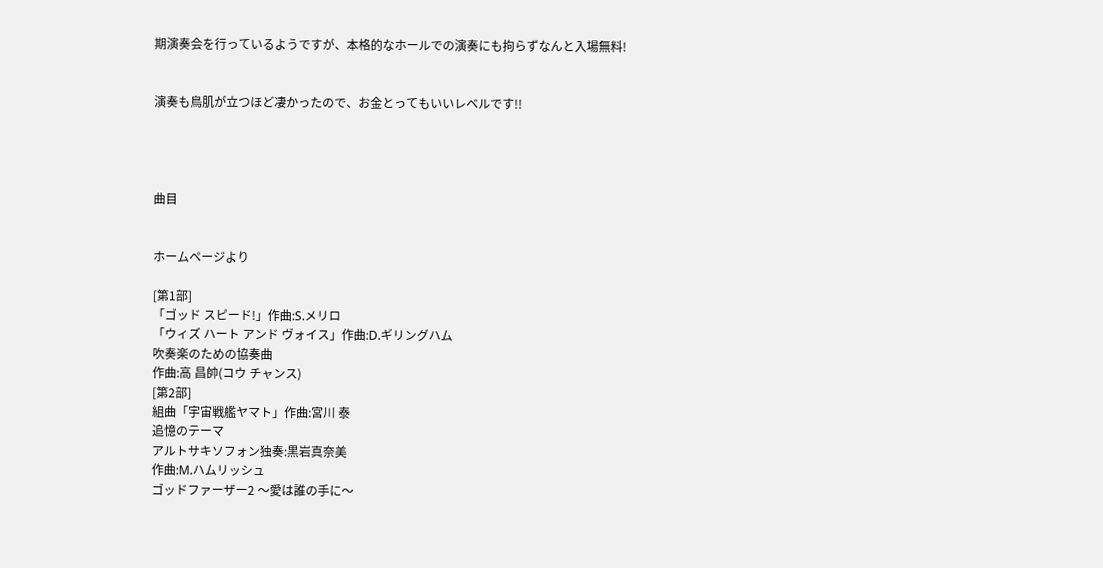期演奏会を行っているようですが、本格的なホールでの演奏にも拘らずなんと入場無料!


演奏も鳥肌が立つほど凄かったので、お金とってもいいレベルです!!




曲目


ホームページより

[第1部]
「ゴッド スピード!」作曲:S.メリロ
「ウィズ ハート アンド ヴォイス」作曲:D.ギリングハム
吹奏楽のための協奏曲
作曲:高 昌帥(コウ チャンス)
[第2部]
組曲「宇宙戦艦ヤマト」作曲:宮川 泰
追憶のテーマ
アルトサキソフォン独奏:黒岩真奈美
作曲:M.ハムリッシュ
ゴッドファーザー2 〜愛は誰の手に〜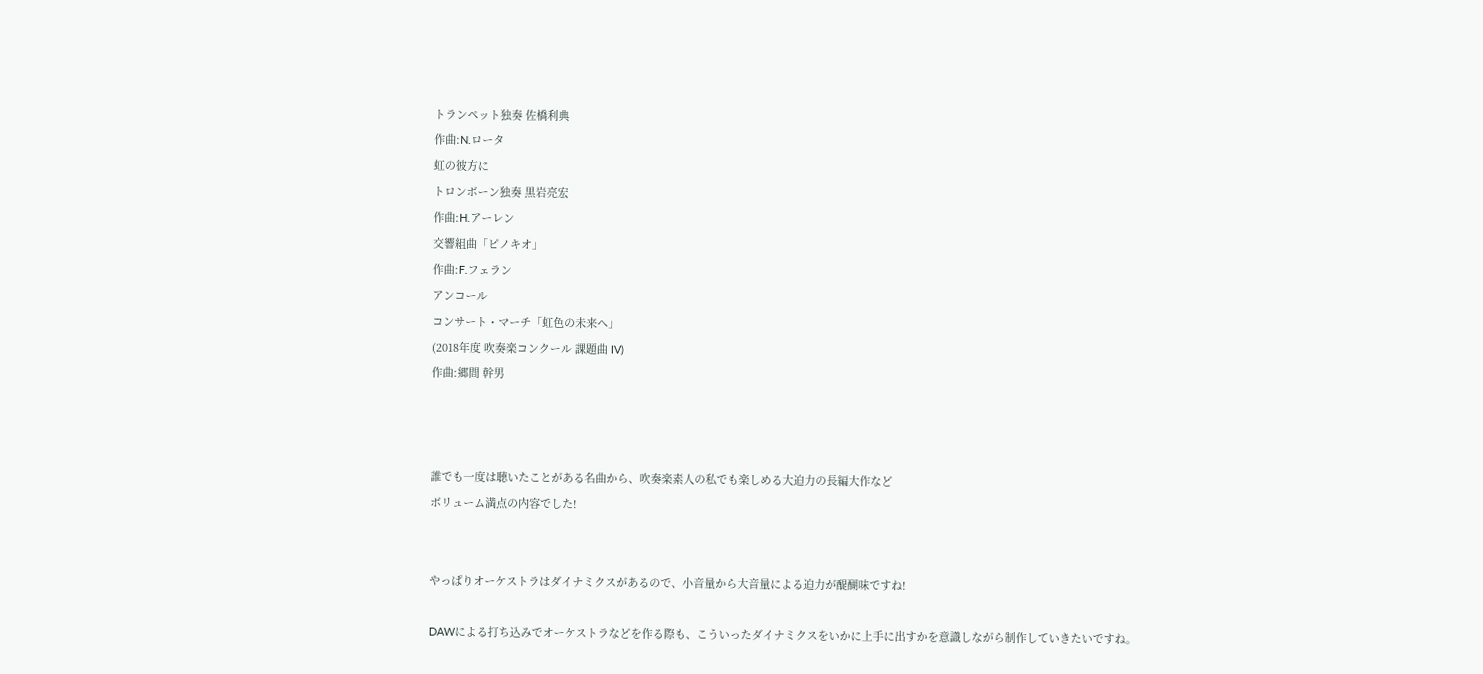トランペット独奏 佐橋利典
作曲:N.ロータ
虹の彼方に
トロンボーン独奏 黒岩亮宏
作曲:H.アーレン
交響組曲「ピノキオ」
作曲:F.フェラン
アンコール
コンサート・マーチ「虹色の未来へ」
(2018年度 吹奏楽コンクール 課題曲 IV)
作曲:郷間 幹男



誰でも一度は聴いたことがある名曲から、吹奏楽素人の私でも楽しめる大迫力の長編大作など
ボリューム満点の内容でした!


やっぱりオーケストラはダイナミクスがあるので、小音量から大音量による迫力が醍醐味ですね!

DAWによる打ち込みでオーケストラなどを作る際も、こういったダイナミクスをいかに上手に出すかを意識しながら制作していきたいですね。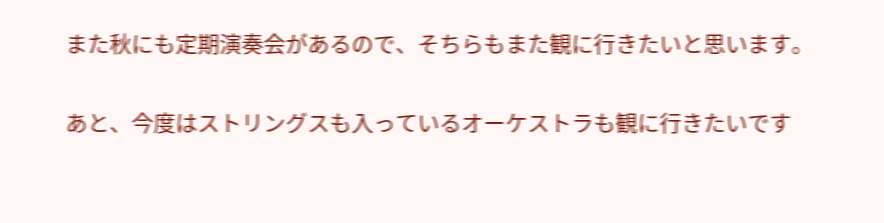また秋にも定期演奏会があるので、そちらもまた観に行きたいと思います。

あと、今度はストリングスも入っているオーケストラも観に行きたいです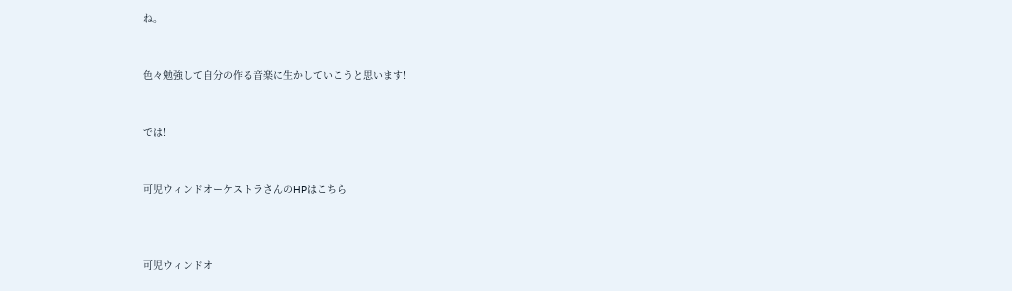ね。


色々勉強して自分の作る音楽に生かしていこうと思います!


では!


可児ウィンドオーケストラさんのHPはこちら



可児ウィンドオ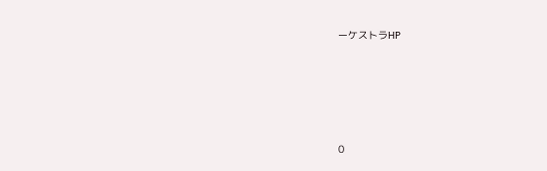ーケストラHP





0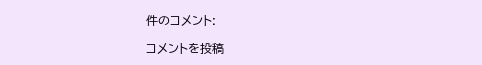件のコメント:

コメントを投稿